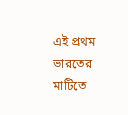এই প্রথম ভারতের মাটিতে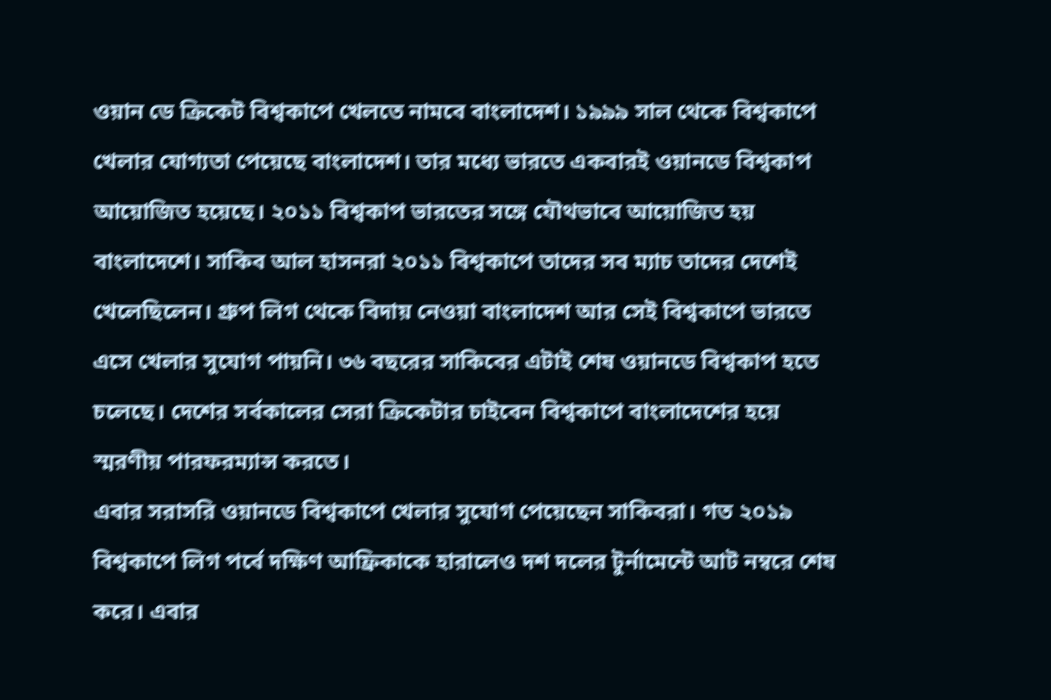ওয়ান ডে ক্রিকেট বিশ্বকাপে খেলতে নামবে বাংলাদেশ। ১৯৯৯ সাল থেকে বিশ্বকাপে খেলার যোগ্যতা পেয়েছে বাংলাদেশ। তার মধ্যে ভারতে একবারই ওয়ানডে বিশ্বকাপ আয়োজিত হয়েছে। ২০১১ বিশ্বকাপ ভারতের সঙ্গে যৌথভাবে আয়োজিত হয় বাংলাদেশে। সাকিব আল হাসনরা ২০১১ বিশ্বকাপে তাদের সব ম্যাচ তাদের দেশেই খেলেছিলেন। গ্রুপ লিগ থেকে বিদায় নেওয়া বাংলাদেশ আর সেই বিশ্বকাপে ভারতে এসে খেলার সুযোগ পায়নি। ৩৬ বছরের সাকিবের এটাই শেষ ওয়ানডে বিশ্বকাপ হতে চলেছে। দেশের সর্বকালের সেরা ক্রিকেটার চাইবেন বিশ্বকাপে বাংলাদেশের হয়ে স্মরণীয় পারফরম্যান্স করতে।
এবার সরাসরি ওয়ানডে বিশ্বকাপে খেলার সুযোগ পেয়েছেন সাকিবরা। গত ২০১৯ বিশ্বকাপে লিগ পর্বে দক্ষিণ আফ্রিকাকে হারালেও দশ দলের টুর্নামেন্টে আট নম্বরে শেষ করে। এবার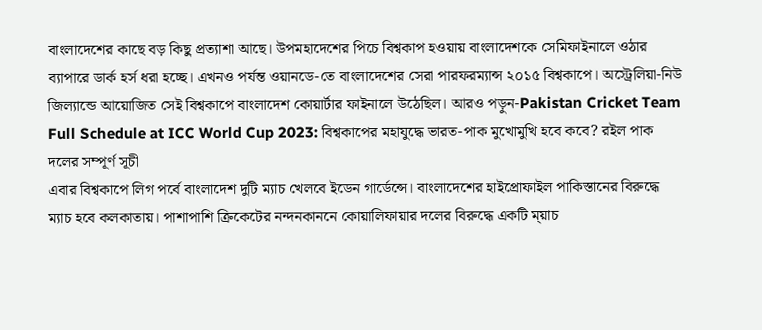বাংলাদেশের কাছে বড় কিছু প্রত্যাশা আছে। উপমহাদেশের পিচে বিশ্বকাপ হওয়ায় বাংলাদেশকে সেমিফাইনালে ওঠার ব্যাপারে ডার্ক হর্স ধরা হচ্ছে। এখনও পর্যন্ত ওয়ানডে-তে বাংলাদেশের সেরা পারফরম্যান্স ২০১৫ বিশ্বকাপে। অস্ট্রেলিয়া-নিউ জিল্যান্ডে আয়োজিত সেই বিশ্বকাপে বাংলাদেশ কোয়ার্টার ফাইনালে উঠেছিল। আরও পড়ুন-Pakistan Cricket Team Full Schedule at ICC World Cup 2023: বিশ্বকাপের মহাযুদ্ধে ভারত-পাক মুখোমুখি হবে কবে? রইল পাক দলের সম্পূর্ণ সূচী
এবার বিশ্বকাপে লিগ পর্বে বাংলাদেশ দুটি ম্যাচ খেলবে ইডেন গার্ডেন্সে। বাংলাদেশের হাইপ্রোফাইল পাকিস্তানের বিরুদ্ধে ম্যাচ হবে কলকাতায়। পাশাপাশি ক্রিকেটের নন্দনকাননে কোয়ালিফায়ার দলের বিরুদ্ধে একটি ম্য়াচ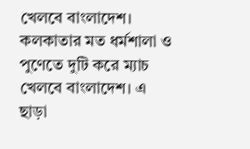খেলবে বাংলাদেশ। কলকাতার মত ধর্মশালা ও পুণেতে দুটি করে ম্যাচ খেলবে বাংলাদেশ। এ ছাড়া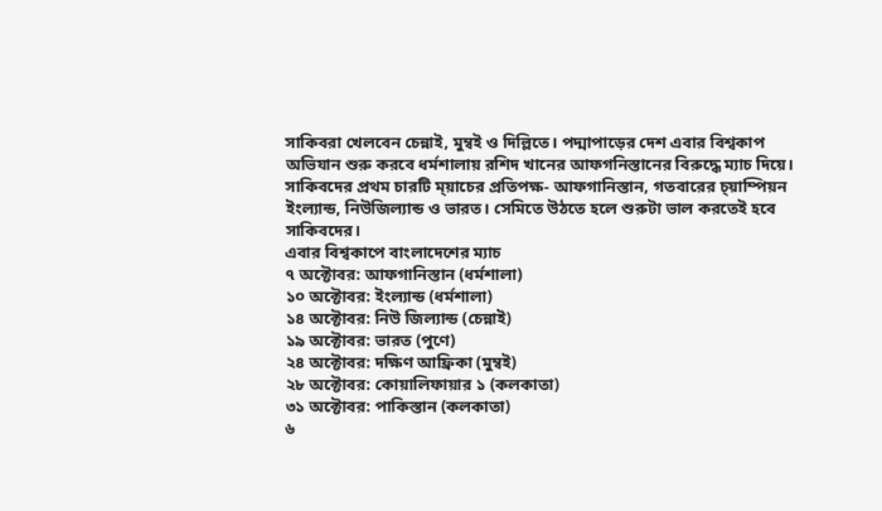সাকিবরা খেলবেন চেন্নাই, মুম্বই ও দিল্লিতে। পদ্মাপাড়ের দেশ এবার বিশ্বকাপ অভিযান শুরু করবে ধর্মশালায় রশিদ খানের আফগনিস্তানের বিরুদ্ধে ম্যাচ দিয়ে। সাকিবদের প্রথম চারটি ম্য়াচের প্রতিপক্ষ- আফগানিস্তান, গতবারের চ্য়াম্পিয়ন ইংল্যান্ড, নিউজিল্যান্ড ও ভারত। সেমিতে উঠতে হলে শুরুটা ভাল করতেই হবে সাকিবদের।
এবার বিশ্বকাপে বাংলাদেশের ম্যাচ
৭ অক্টোবর: আফগানিস্তান (ধর্মশালা)
১০ অক্টোবর: ইংল্যান্ড (ধর্মশালা)
১৪ অক্টোবর: নিউ জিল্যান্ড (চেন্নাই)
১৯ অক্টোবর: ভারত (পুণে)
২৪ অক্টোবর: দক্ষিণ আফ্রিকা (মুম্বই)
২৮ অক্টোবর: কোয়ালিফায়ার ১ (কলকাতা)
৩১ অক্টোবর: পাকিস্তান (কলকাতা)
৬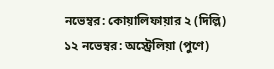নভেম্বর: কোয়ালিফায়ার ২ (দিল্লি)
১২ নভেম্বর: অস্ট্রেলিয়া (পুণে)